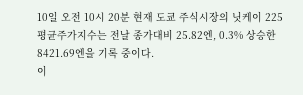10일 오전 10시 20분 현재 도쿄 주식시장의 닛케이 225 평균주가지수는 전날 종가대비 25.82엔, 0.3% 상승한 8421.69엔을 기록 중이다.
이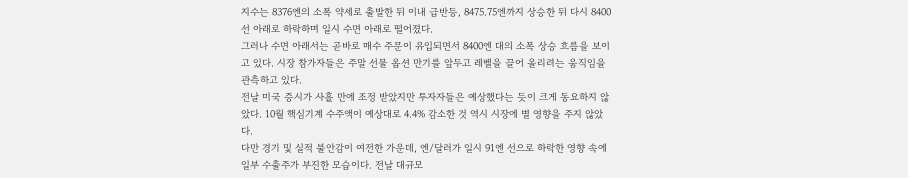지수는 8376엔의 소폭 약세로 출발한 뒤 이내 급반등, 8475.75엔까지 상승한 뒤 다시 8400선 아래로 하락하며 일시 수면 아래로 떨어졌다.
그러나 수면 아래서는 곧바로 매수 주문이 유입되면서 8400엔 대의 소폭 상승 흐름을 보이고 있다. 시장 참가자들은 주말 선물 옵션 만기를 앞두고 레벨을 끌어 올리려는 움직임을 관측하고 있다.
전날 미국 증시가 사흘 만에 조정 받았지만 투자자들은 예상했다는 듯이 크게 동요하지 않았다. 10월 핵심기계 수주액이 예상대로 4.4% 감소한 것 역시 시장에 별 영향을 주지 않았다.
다만 경기 및 실적 불안감이 여전한 가운데, 엔/달러가 일시 91엔 선으로 하락한 영향 속에 일부 수출주가 부진한 모습이다. 전날 대규모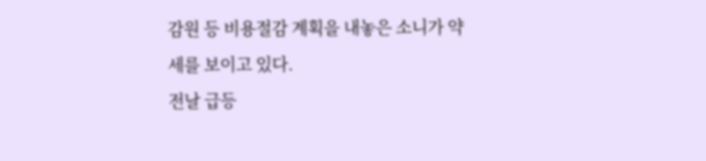감원 등 비용절감 계획을 내놓은 소니가 약세를 보이고 있다.
전날 급등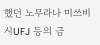했던 노무라나 미쓰비시UFJ 등의 금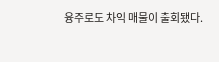융주로도 차익 매물이 출회됐다.